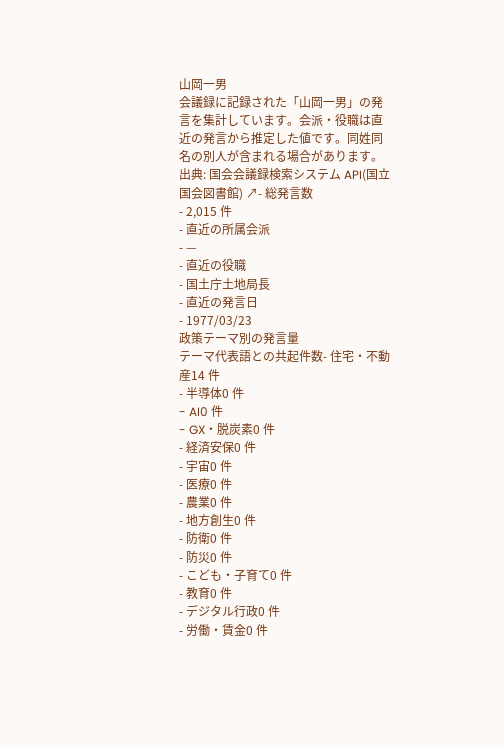山岡一男
会議録に記録された「山岡一男」の発言を集計しています。会派・役職は直近の発言から推定した値です。同姓同名の別人が含まれる場合があります。
出典: 国会会議録検索システム API(国立国会図書館) ↗- 総発言数
- 2,015 件
- 直近の所属会派
- —
- 直近の役職
- 国土庁土地局長
- 直近の発言日
- 1977/03/23
政策テーマ別の発言量
テーマ代表語との共起件数- 住宅・不動産14 件
- 半導体0 件
- AI0 件
- GX・脱炭素0 件
- 経済安保0 件
- 宇宙0 件
- 医療0 件
- 農業0 件
- 地方創生0 件
- 防衛0 件
- 防災0 件
- こども・子育て0 件
- 教育0 件
- デジタル行政0 件
- 労働・賃金0 件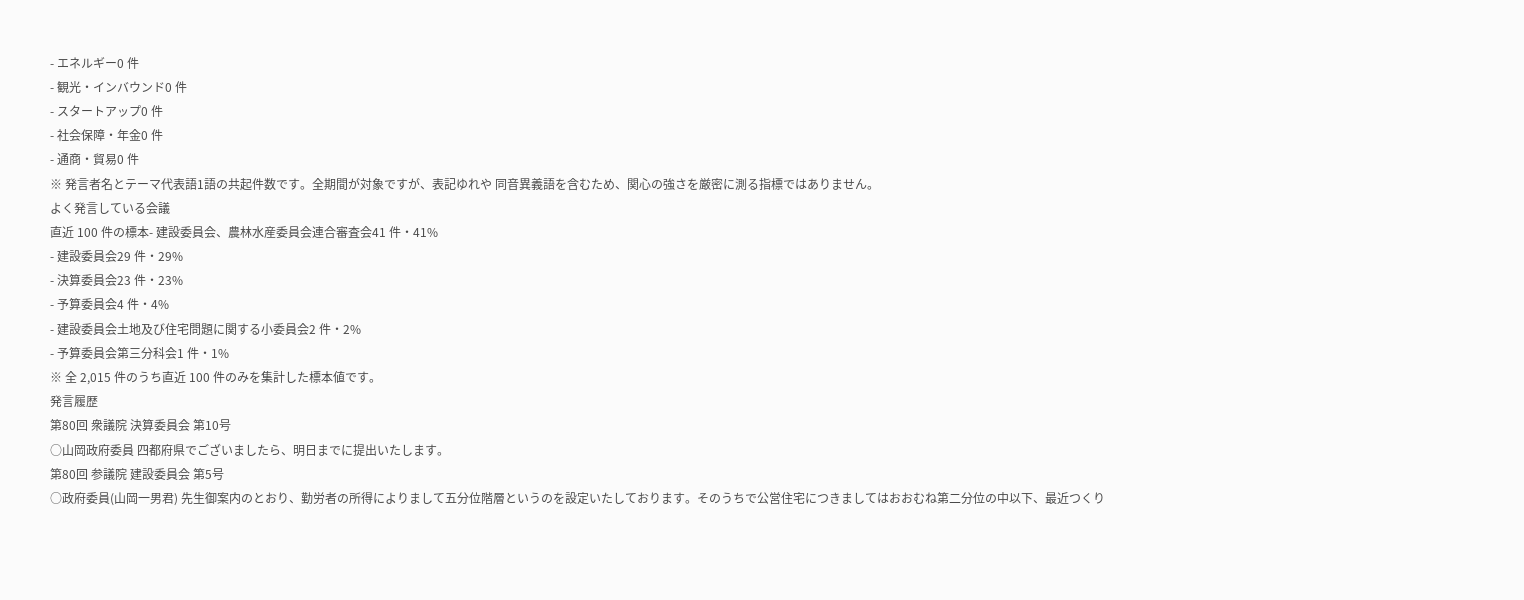- エネルギー0 件
- 観光・インバウンド0 件
- スタートアップ0 件
- 社会保障・年金0 件
- 通商・貿易0 件
※ 発言者名とテーマ代表語1語の共起件数です。全期間が対象ですが、表記ゆれや 同音異義語を含むため、関心の強さを厳密に測る指標ではありません。
よく発言している会議
直近 100 件の標本- 建設委員会、農林水産委員会連合審査会41 件・41%
- 建設委員会29 件・29%
- 決算委員会23 件・23%
- 予算委員会4 件・4%
- 建設委員会土地及び住宅問題に関する小委員会2 件・2%
- 予算委員会第三分科会1 件・1%
※ 全 2,015 件のうち直近 100 件のみを集計した標本値です。
発言履歴
第80回 衆議院 決算委員会 第10号
○山岡政府委員 四都府県でございましたら、明日までに提出いたします。
第80回 参議院 建設委員会 第5号
○政府委員(山岡一男君) 先生御案内のとおり、勤労者の所得によりまして五分位階層というのを設定いたしております。そのうちで公営住宅につきましてはおおむね第二分位の中以下、最近つくり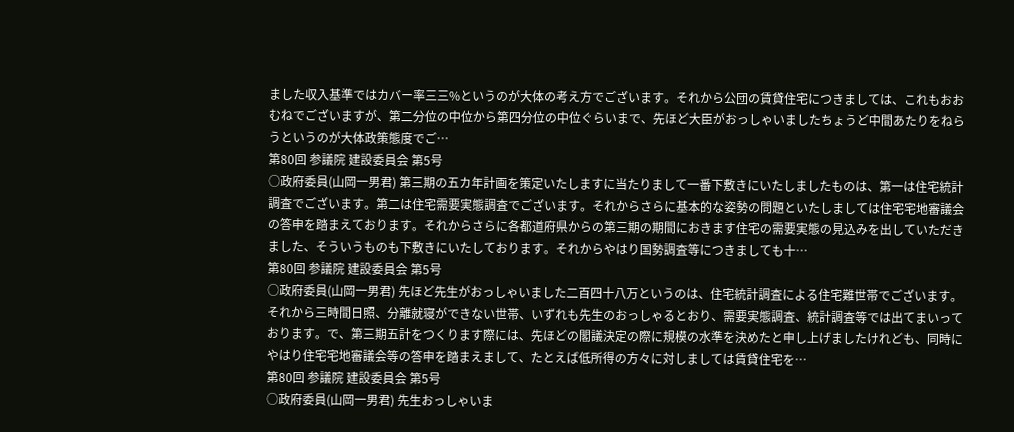ました収入基準ではカバー率三三%というのが大体の考え方でございます。それから公団の賃貸住宅につきましては、これもおおむねでございますが、第二分位の中位から第四分位の中位ぐらいまで、先ほど大臣がおっしゃいましたちょうど中間あたりをねらうというのが大体政策態度でご…
第80回 参議院 建設委員会 第5号
○政府委員(山岡一男君) 第三期の五カ年計画を策定いたしますに当たりまして一番下敷きにいたしましたものは、第一は住宅統計調査でございます。第二は住宅需要実態調査でございます。それからさらに基本的な姿勢の問題といたしましては住宅宅地審議会の答申を踏まえております。それからさらに各都道府県からの第三期の期間におきます住宅の需要実態の見込みを出していただきました、そういうものも下敷きにいたしております。それからやはり国勢調査等につきましても十…
第80回 参議院 建設委員会 第5号
○政府委員(山岡一男君) 先ほど先生がおっしゃいました二百四十八万というのは、住宅統計調査による住宅難世帯でございます。それから三時間日照、分離就寝ができない世帯、いずれも先生のおっしゃるとおり、需要実態調査、統計調査等では出てまいっております。で、第三期五計をつくります際には、先ほどの閣議決定の際に規模の水準を決めたと申し上げましたけれども、同時にやはり住宅宅地審議会等の答申を踏まえまして、たとえば低所得の方々に対しましては賃貸住宅を…
第80回 参議院 建設委員会 第5号
○政府委員(山岡一男君) 先生おっしゃいま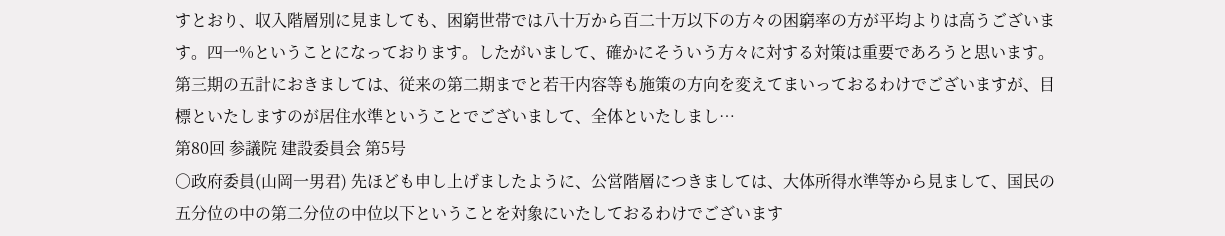すとおり、収入階層別に見ましても、困窮世帯では八十万から百二十万以下の方々の困窮率の方が平均よりは高うございます。四一%ということになっております。したがいまして、確かにそういう方々に対する対策は重要であろうと思います。第三期の五計におきましては、従来の第二期までと若干内容等も施策の方向を変えてまいっておるわけでございますが、目標といたしますのが居住水準ということでございまして、全体といたしまし…
第80回 参議院 建設委員会 第5号
○政府委員(山岡一男君) 先ほども申し上げましたように、公営階層につきましては、大体所得水準等から見まして、国民の五分位の中の第二分位の中位以下ということを対象にいたしておるわけでございます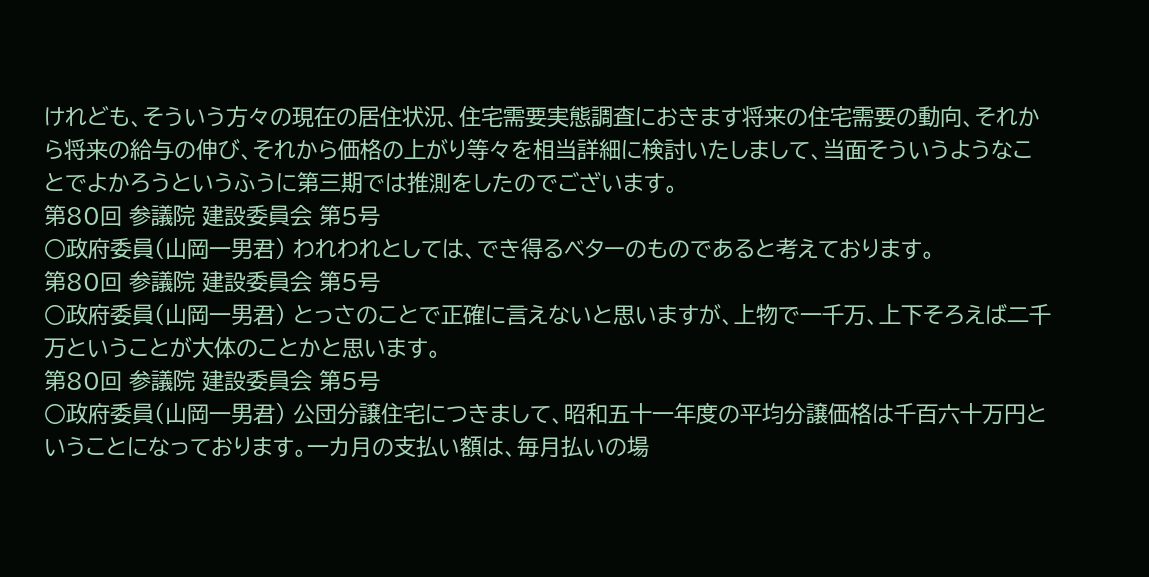けれども、そういう方々の現在の居住状況、住宅需要実態調査におきます将来の住宅需要の動向、それから将来の給与の伸び、それから価格の上がり等々を相当詳細に検討いたしまして、当面そういうようなことでよかろうというふうに第三期では推測をしたのでございます。
第80回 参議院 建設委員会 第5号
○政府委員(山岡一男君) われわれとしては、でき得るベターのものであると考えております。
第80回 参議院 建設委員会 第5号
○政府委員(山岡一男君) とっさのことで正確に言えないと思いますが、上物で一千万、上下そろえば二千万ということが大体のことかと思います。
第80回 参議院 建設委員会 第5号
○政府委員(山岡一男君) 公団分譲住宅につきまして、昭和五十一年度の平均分譲価格は千百六十万円ということになっております。一カ月の支払い額は、毎月払いの場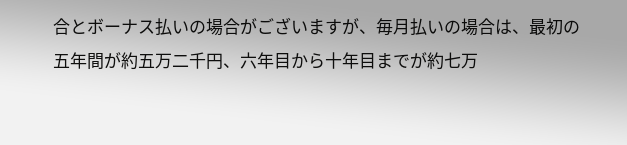合とボーナス払いの場合がございますが、毎月払いの場合は、最初の五年間が約五万二千円、六年目から十年目までが約七万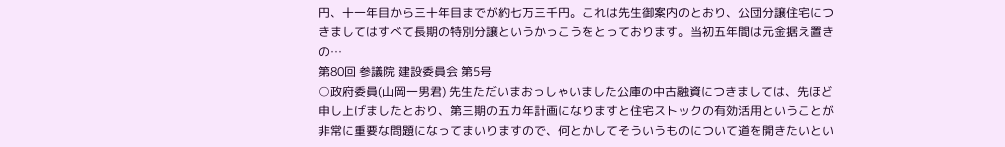円、十一年目から三十年目までが約七万三千円。これは先生御案内のとおり、公団分譲住宅につきましてはすべて長期の特別分譲というかっこうをとっております。当初五年間は元金据え置きの…
第80回 参議院 建設委員会 第5号
○政府委員(山岡一男君) 先生ただいまおっしゃいました公庫の中古融資につきましては、先ほど申し上げましたとおり、第三期の五カ年計画になりますと住宅ストックの有効活用ということが非常に重要な問題になってまいりますので、何とかしてそういうものについて道を開きたいとい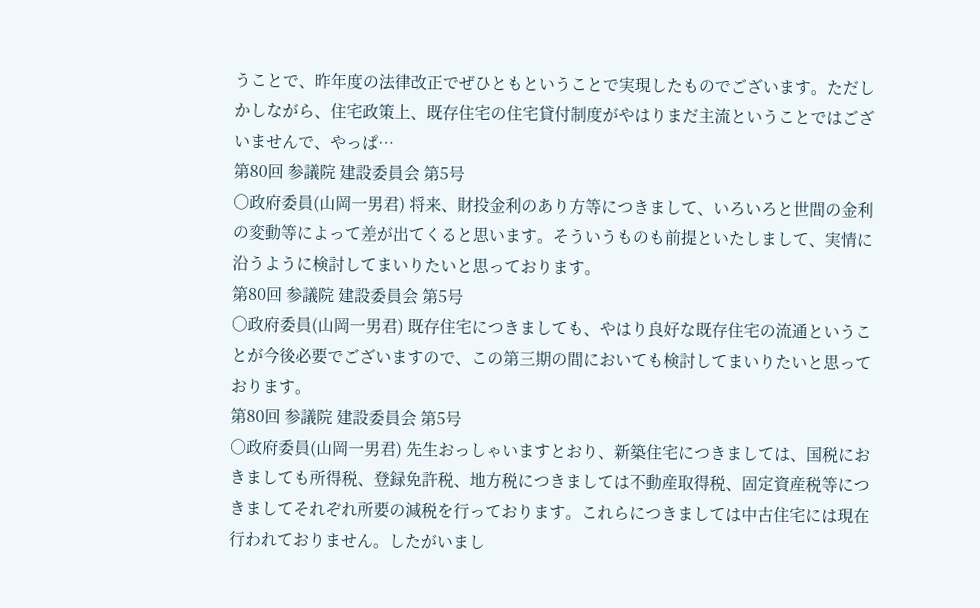うことで、昨年度の法律改正でぜひともということで実現したものでございます。ただしかしながら、住宅政策上、既存住宅の住宅貸付制度がやはりまだ主流ということではございませんで、やっぱ…
第80回 参議院 建設委員会 第5号
○政府委員(山岡一男君) 将来、財投金利のあり方等につきまして、いろいろと世間の金利の変動等によって差が出てくると思います。そういうものも前提といたしまして、実情に沿うように検討してまいりたいと思っております。
第80回 参議院 建設委員会 第5号
○政府委員(山岡一男君) 既存住宅につきましても、やはり良好な既存住宅の流通ということが今後必要でございますので、この第三期の間においても検討してまいりたいと思っております。
第80回 参議院 建設委員会 第5号
○政府委員(山岡一男君) 先生おっしゃいますとおり、新築住宅につきましては、国税におきましても所得税、登録免許税、地方税につきましては不動産取得税、固定資産税等につきましてそれぞれ所要の減税を行っております。これらにつきましては中古住宅には現在行われておりません。したがいまし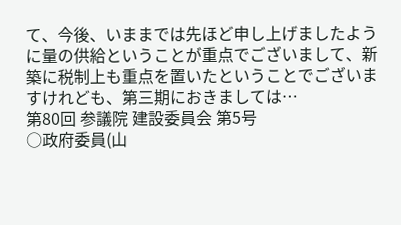て、今後、いままでは先ほど申し上げましたように量の供給ということが重点でございまして、新築に税制上も重点を置いたということでございますけれども、第三期におきましては…
第80回 参議院 建設委員会 第5号
○政府委員(山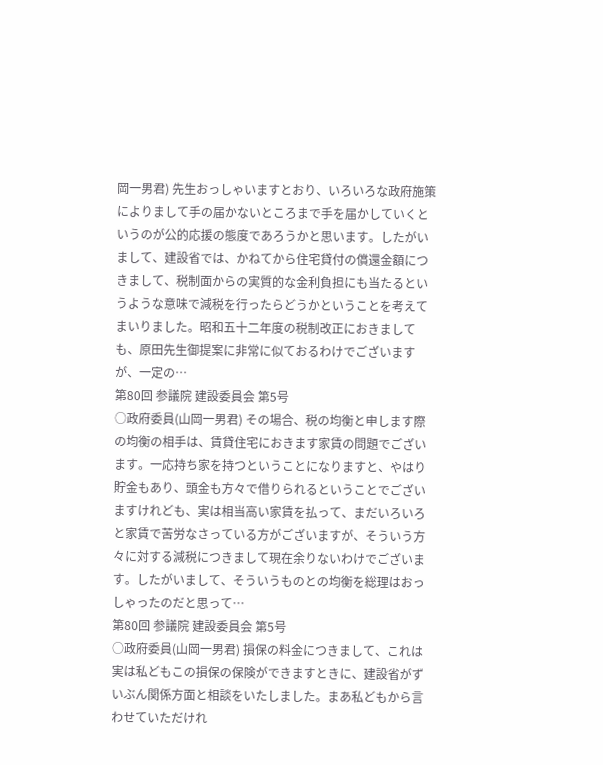岡一男君) 先生おっしゃいますとおり、いろいろな政府施策によりまして手の届かないところまで手を届かしていくというのが公的応援の態度であろうかと思います。したがいまして、建設省では、かねてから住宅貸付の償還金額につきまして、税制面からの実質的な金利負担にも当たるというような意味で減税を行ったらどうかということを考えてまいりました。昭和五十二年度の税制改正におきましても、原田先生御提案に非常に似ておるわけでございますが、一定の…
第80回 参議院 建設委員会 第5号
○政府委員(山岡一男君) その場合、税の均衡と申します際の均衡の相手は、賃貸住宅におきます家賃の問題でございます。一応持ち家を持つということになりますと、やはり貯金もあり、頭金も方々で借りられるということでございますけれども、実は相当高い家賃を払って、まだいろいろと家賃で苦労なさっている方がございますが、そういう方々に対する減税につきまして現在余りないわけでございます。したがいまして、そういうものとの均衡を総理はおっしゃったのだと思って…
第80回 参議院 建設委員会 第5号
○政府委員(山岡一男君) 損保の料金につきまして、これは実は私どもこの損保の保険ができますときに、建設省がずいぶん関係方面と相談をいたしました。まあ私どもから言わせていただけれ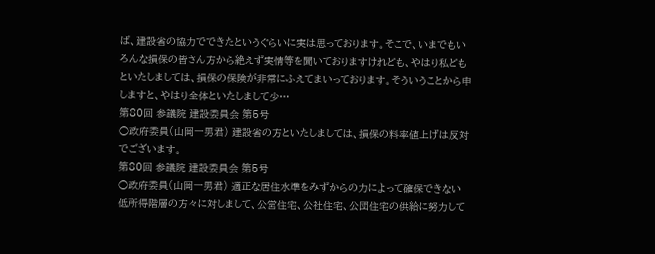ば、建設省の協力でできたというぐらいに実は思っております。そこで、いまでもいろんな損保の皆さん方から絶えず実情等を聞いておりますけれども、やはり私どもといたしましては、損保の保険が非常にふえてまいっております。そういうことから申しますと、やはり全体といたしまして少…
第80回 参議院 建設委員会 第5号
○政府委員(山岡一男君) 建設省の方といたしましては、損保の料率値上げは反対でございます。
第80回 参議院 建設委員会 第5号
○政府委員(山岡一男君) 適正な居住水準をみずからの力によって確保できない低所得階層の方々に対しまして、公営住宅、公社住宅、公団住宅の供給に努力して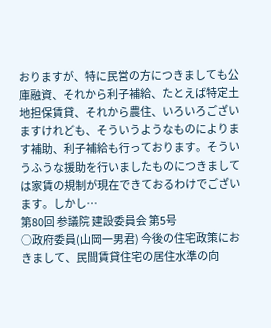おりますが、特に民営の方につきましても公庫融資、それから利子補給、たとえば特定土地担保賃貸、それから農住、いろいろございますけれども、そういうようなものによります補助、利子補給も行っております。そういうふうな援助を行いましたものにつきましては家賃の規制が現在できておるわけでございます。しかし…
第80回 参議院 建設委員会 第5号
○政府委員(山岡一男君) 今後の住宅政策におきまして、民間賃貸住宅の居住水準の向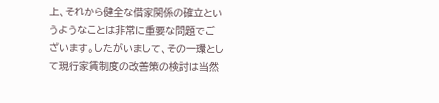上、それから健全な借家関係の確立というようなことは非常に重要な問題でございます。したがいまして、その一環として現行家賃制度の改善策の検討は当然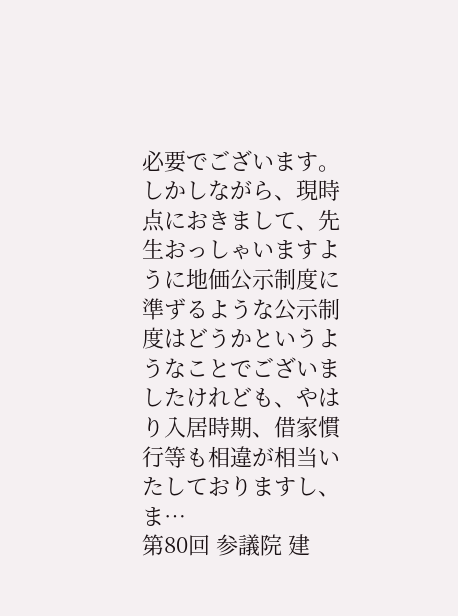必要でございます。しかしながら、現時点におきまして、先生おっしゃいますように地価公示制度に準ずるような公示制度はどうかというようなことでございましたけれども、やはり入居時期、借家慣行等も相違が相当いたしておりますし、ま…
第80回 参議院 建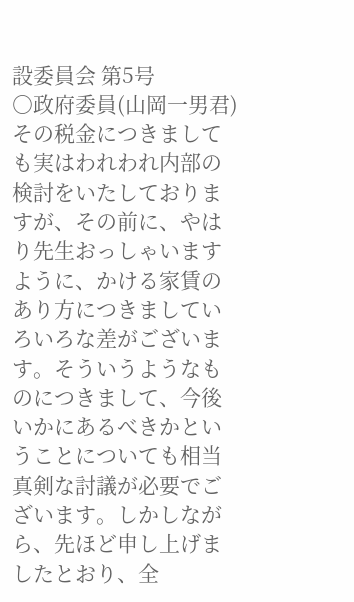設委員会 第5号
○政府委員(山岡一男君) その税金につきましても実はわれわれ内部の検討をいたしておりますが、その前に、やはり先生おっしゃいますように、かける家賃のあり方につきましていろいろな差がございます。そういうようなものにつきまして、今後いかにあるべきかということについても相当真剣な討議が必要でございます。しかしながら、先ほど申し上げましたとおり、全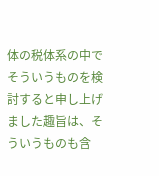体の税体系の中でそういうものを検討すると申し上げました趣旨は、そういうものも含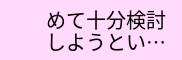めて十分検討しようとい…